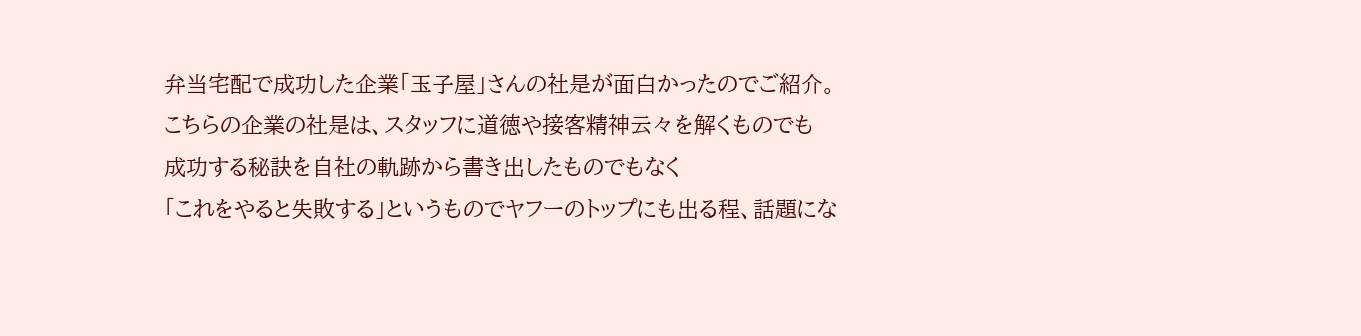弁当宅配で成功した企業「玉子屋」さんの社是が面白かったのでご紹介。
こちらの企業の社是は、スタッフに道徳や接客精神云々を解くものでも
成功する秘訣を自社の軌跡から書き出したものでもなく
「これをやると失敗する」というものでヤフーのトップにも出る程、話題にな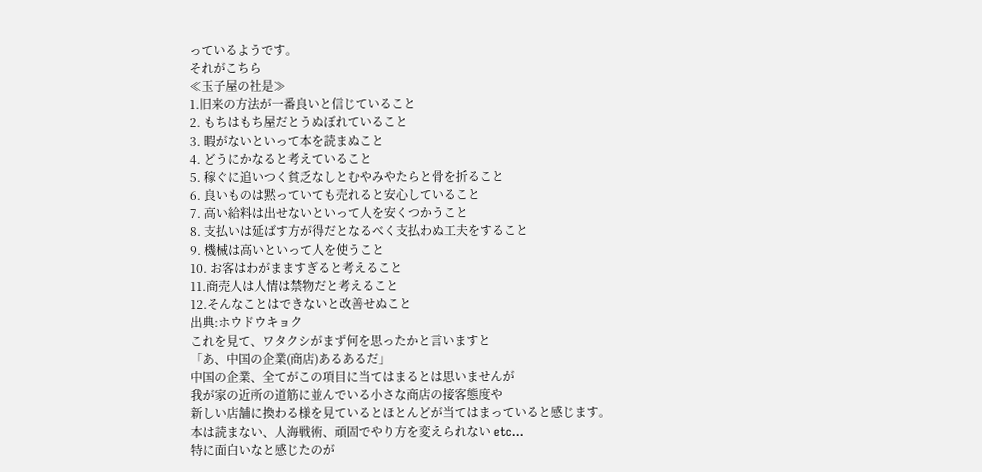っているようです。
それがこちら
≪玉子屋の社是≫
1.旧来の方法が一番良いと信じていること
2. もちはもち屋だとうぬぼれていること
3. 暇がないといって本を読まぬこと
4. どうにかなると考えていること
5. 稼ぐに追いつく貧乏なしとむやみやたらと骨を折ること
6. 良いものは黙っていても売れると安心していること
7. 高い給料は出せないといって人を安くつかうこと
8. 支払いは延ばす方が得だとなるべく支払わぬ工夫をすること
9. 機械は高いといって人を使うこと
10. お客はわがまますぎると考えること
11.商売人は人情は禁物だと考えること
12.そんなことはできないと改善せぬこと
出典:ホウドウキョク
これを見て、ワタクシがまず何を思ったかと言いますと
「あ、中国の企業(商店)あるあるだ」
中国の企業、全てがこの項目に当てはまるとは思いませんが
我が家の近所の道筋に並んでいる小さな商店の接客態度や
新しい店舗に換わる様を見ているとほとんどが当てはまっていると感じます。
本は読まない、人海戦術、頑固でやり方を変えられない etc...
特に面白いなと感じたのが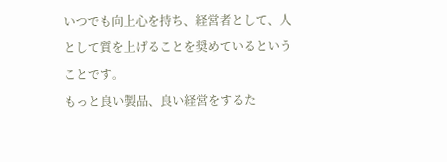いつでも向上心を持ち、経営者として、人として質を上げることを奨めているということです。
もっと良い製品、良い経営をするた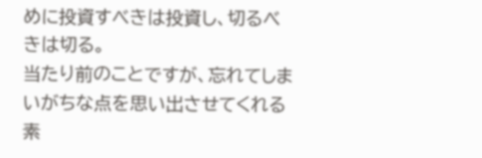めに投資すべきは投資し、切るべきは切る。
当たり前のことですが、忘れてしまいがちな点を思い出させてくれる素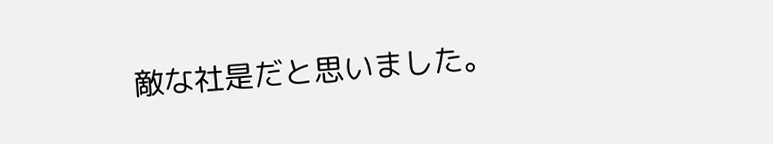敵な社是だと思いました。